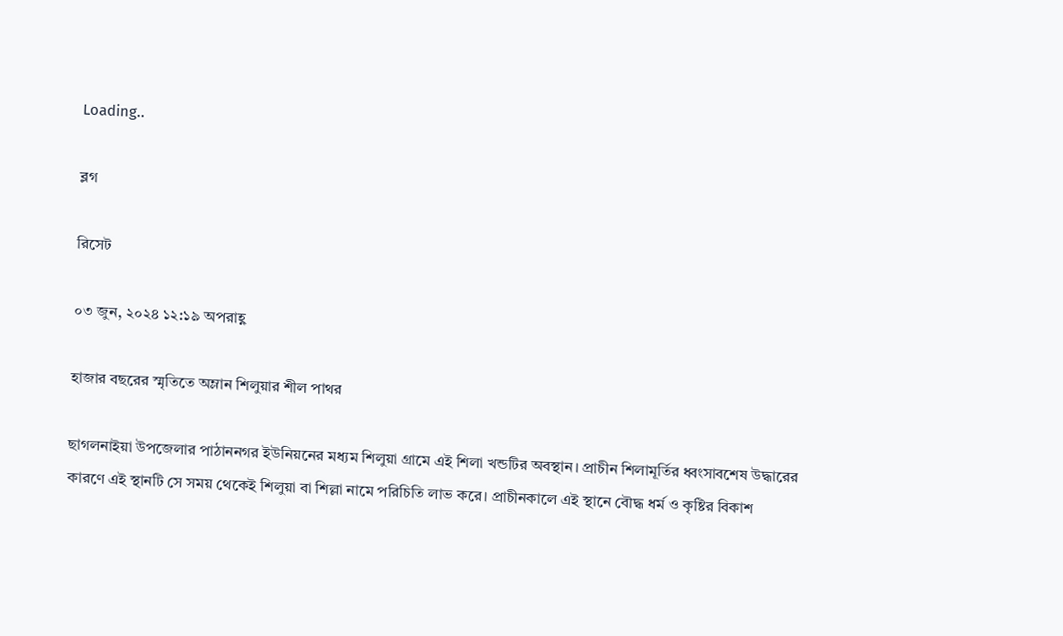Loading..

ব্লগ

রিসেট

০৩ জুন, ২০২৪ ১২:১৯ অপরাহ্ণ

হাজার বছরের স্মৃতিতে অম্লান শিলুয়ার শীল পাথর

ছাগলনাইয়া উপজেলার পাঠাননগর ইউনিয়নের মধ্যম শিলুয়া গ্রামে এই শিলা খন্ডটির অবস্থান। প্রাচীন শিলামূর্তির ধ্বংসাবশেষ উদ্ধারের কারণে এই স্থানটি সে সময় থেকেই শিলুয়া বা শিল্লা নামে পরিচিতি লাভ করে। প্রাচীনকালে এই স্থানে বৌদ্ধ ধর্ম ও কৃষ্টির বিকাশ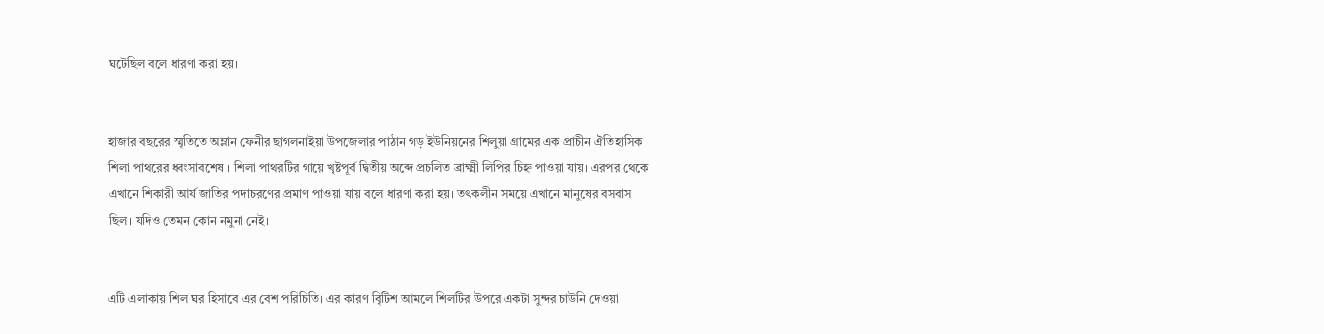ঘটেছিল বলে ধারণা করা হয়।


হাজার বছরের স্মৃতিতে অম্লান ফেনীর ছাগলনাইয়া উপজেলার পাঠান গড় ইউনিয়নের শিলুয়া গ্রামের এক প্রাচীন ঐতিহাসিক শিলা পাথরের ধ্বংসাবশেষ । শিলা পাথরটির গায়ে খৃষ্টপূর্ব দ্বিতীয় অব্দে প্রচলিত ব্রাক্ষ্মী লিপির চিহ্ন পাওয়া যায়। এরপর থেকে এখানে শিকারী আর্য জাতির পদাচরণের প্রমাণ পাওয়া যায় বলে ধারণা করা হয়। তৎকলীন সময়ে এখানে মানুষের বসবাস ছিল। যদিও তেমন কোন নমুনা নেই।


এটি এলাকায় শিল ঘর হিসাবে এর বেশ পরিচিতি। এর কারণ বিৃটিশ আমলে শিলটির উপরে একটা সুন্দর চাউনি দেওয়া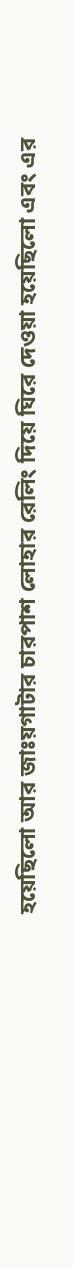হয়েছিলো আর জাঃয়গাটার চারপাশ লোহার রেলিং দিয়ে ঘিরে দেওয়া হয়েছিলো এবং এর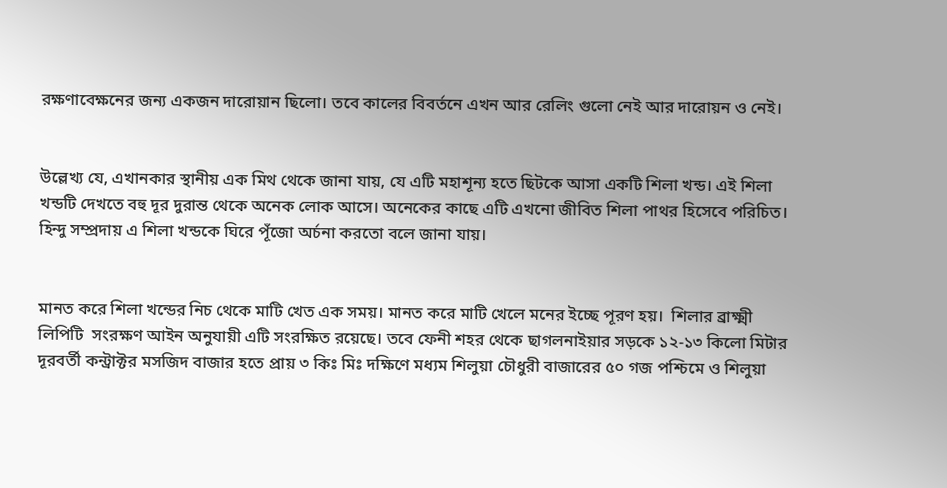রক্ষণাবেক্ষনের জন্য একজন দারোয়ান ছিলো। তবে কালের বিবর্তনে এখন আর রেলিং গুলো নেই আর দারোয়ন ও নেই।


উল্লেখ্য যে, এখানকার স্থানীয় এক মিথ থেকে জানা যায়, যে এটি মহাশূন্য হতে ছিটকে আসা একটি শিলা খন্ড। এই শিলা খন্ডটি দেখতে বহু দূর দুরান্ত থেকে অনেক লোক আসে। অনেকের কাছে এটি এখনো জীবিত শিলা পাথর হিসেবে পরিচিত। হিন্দু সম্প্রদায় এ শিলা খন্ডকে ঘিরে পূঁজো অর্চনা করতো বলে জানা যায়।


মানত করে শিলা খন্ডের নিচ থেকে মাটি খেত এক সময়। মানত করে মাটি খেলে মনের ইচ্ছে পূরণ হয়।  শিলার ব্রাক্ষ্মী লিপিটি  সংরক্ষণ আইন অনুযায়ী এটি সংরক্ষিত রয়েছে। তবে ফেনী শহর থেকে ছাগলনাইয়ার সড়কে ১২-১৩ কিলো মিটার দূরবর্তী কন্ট্রাক্টর মসজিদ বাজার হতে প্রায় ৩ কিঃ মিঃ দক্ষিণে মধ্যম শিলুয়া চৌধুরী বাজারের ৫০ গজ পশ্চিমে ও শিলুয়া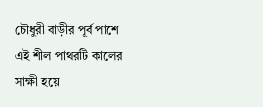চৌধুরী বাড়ীর পূর্ব পাশে এই শীল পাথরটি কালের সাক্ষী হয়ে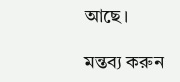আছে।

মন্তব্য করুন